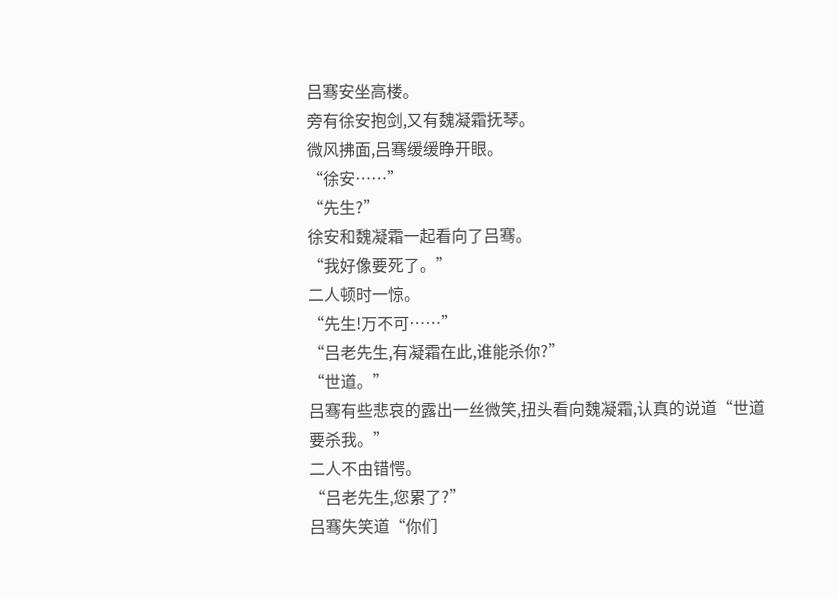吕骞安坐高楼。
旁有徐安抱剑,又有魏凝霜抚琴。
微风拂面,吕骞缓缓睁开眼。
“徐安……”
“先生?”
徐安和魏凝霜一起看向了吕骞。
“我好像要死了。”
二人顿时一惊。
“先生!万不可……”
“吕老先生,有凝霜在此,谁能杀你?”
“世道。”
吕骞有些悲哀的露出一丝微笑,扭头看向魏凝霜,认真的说道“世道要杀我。”
二人不由错愕。
“吕老先生,您累了?”
吕骞失笑道“你们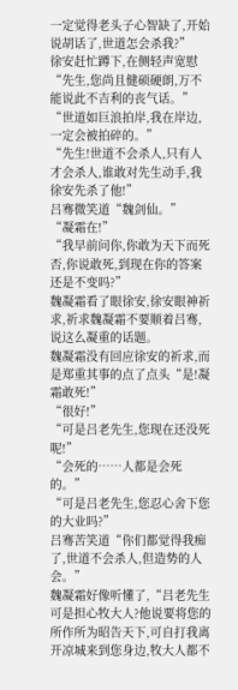一定觉得老头子心智缺了,开始说胡话了,世道怎会杀我?”
徐安赶忙蹲下,在侧轻声宽慰“先生,您尚且健硕硬朗,万不能说此不吉利的丧气话。”
“世道如巨浪拍岸,我在岸边,一定会被拍碎的。”
“先生!世道不会杀人,只有人才会杀人,谁敢对先生动手,我徐安先杀了他!”
吕骞微笑道“魏剑仙。”
“凝霜在!”
“我早前问你,你敢为天下而死否,你说敢死,到现在你的答案还是不变吗?”
魏凝霜看了眼徐安,徐安眼神祈求,祈求魏凝霜不要顺着吕骞,说这么凝重的话题。
魏凝霜没有回应徐安的祈求,而是郑重其事的点了点头“是!凝霜敢死!”
“很好!”
“可是吕老先生,您现在还没死呢!”
“会死的……人都是会死的。”
“可是吕老先生,您忍心舍下您的大业吗?”
吕骞苦笑道“你们都觉得我痴了,世道不会杀人,但造势的人会。”
魏凝霜好像听懂了,“吕老先生可是担心牧大人?他说要将您的所作所为昭告天下,可自打我离开凉城来到您身边,牧大人都不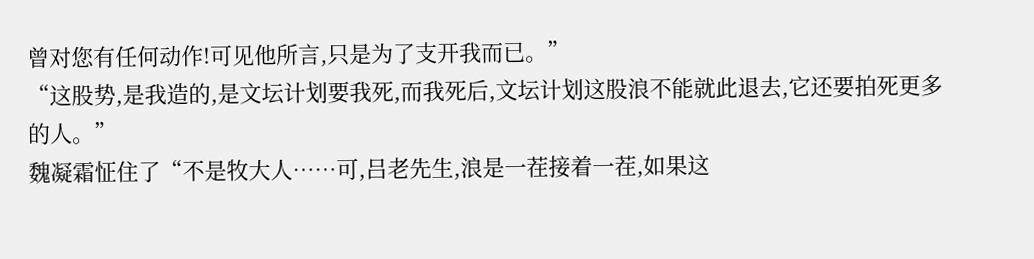曾对您有任何动作!可见他所言,只是为了支开我而已。”
“这股势,是我造的,是文坛计划要我死,而我死后,文坛计划这股浪不能就此退去,它还要拍死更多的人。”
魏凝霜怔住了“不是牧大人……可,吕老先生,浪是一茬接着一茬,如果这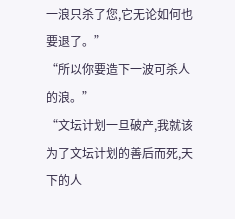一浪只杀了您,它无论如何也要退了。”
“所以你要造下一波可杀人的浪。”
“文坛计划一旦破产,我就该为了文坛计划的善后而死,天下的人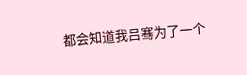都会知道我吕骞为了一个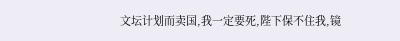文坛计划而卖国,我一定要死,陛下保不住我,镜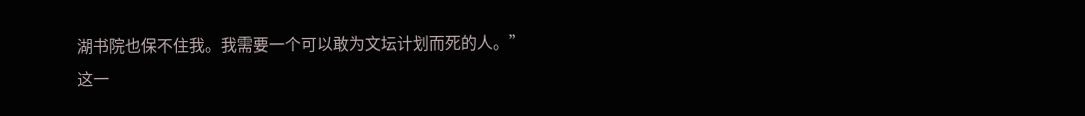湖书院也保不住我。我需要一个可以敢为文坛计划而死的人。”
这一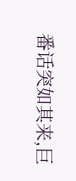番话突如其来,巨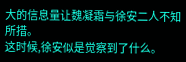大的信息量让魏凝霜与徐安二人不知所措。
这时候,徐安似是觉察到了什么。